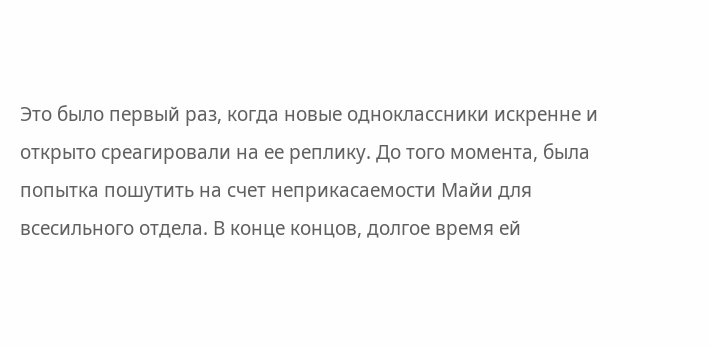Это было первый раз, когда новые одноклассники искренне и открыто среагировали на ее реплику. До того момента, была попытка пошутить на счет неприкасаемости Майи для всесильного отдела. В конце концов, долгое время ей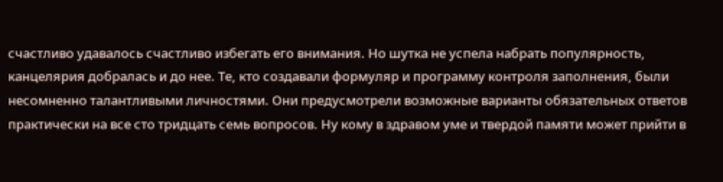счастливо удавалось счастливо избегать его внимания. Но шутка не успела набрать популярность, канцелярия добралась и до нее. Те, кто создавали формуляр и программу контроля заполнения, были несомненно талантливыми личностями. Они предусмотрели возможные варианты обязательных ответов практически на все сто тридцать семь вопросов. Ну кому в здравом уме и твердой памяти может прийти в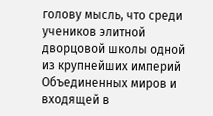голову мысль, что среди учеников элитной дворцовой школы одной из крупнейших империй Объединенных миров и входящей в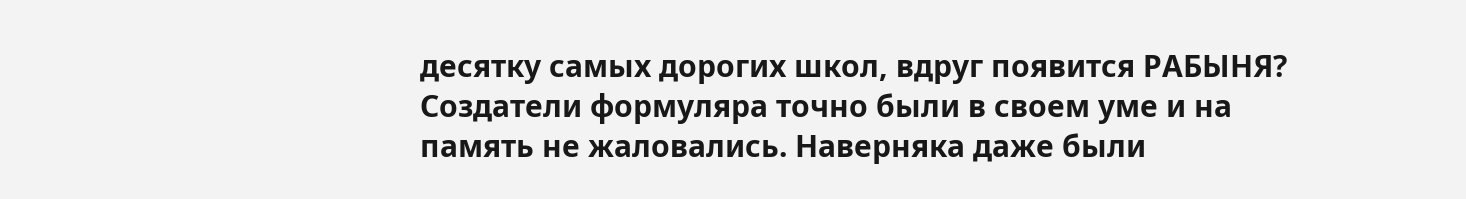десятку самых дорогих школ, вдруг появится РАБЫНЯ? Создатели формуляра точно были в своем уме и на память не жаловались. Наверняка даже были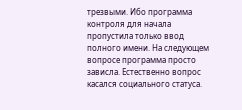трезвыми. Ибо программа контроля для начала пропустила только ввод полного имени. На следующем вопросе программа просто зависла. Естественно вопрос касался социального статуса.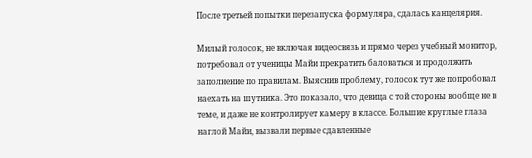После третьей попытки перезапуска формуляра, сдалась канцелярия.

Милый голосок, не включая видеосвязь и прямо через учебный монитор, потребовал от ученицы Майи прекратить баловаться и продолжить заполнение по правилам. Выяснив проблему, голосок тут же попробовал наехать на шутника. Это показало, что девица с той стороны вообще не в теме, и даже не контролирует камеру в классе. Большие круглые глаза наглой Майи, вызвали первые сдавленные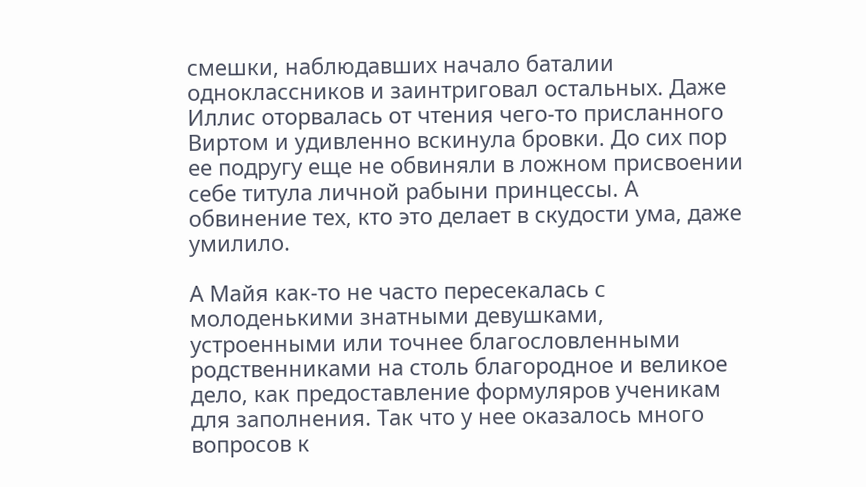смешки, наблюдавших начало баталии одноклассников и заинтриговал остальных. Даже Иллис оторвалась от чтения чего-то присланного Виртом и удивленно вскинула бровки. До сих пор ее подругу еще не обвиняли в ложном присвоении себе титула личной рабыни принцессы. А обвинение тех, кто это делает в скудости ума, даже умилило.

А Майя как-то не часто пересекалась с молоденькими знатными девушками, устроенными или точнее благословленными родственниками на столь благородное и великое дело, как предоставление формуляров ученикам для заполнения. Так что у нее оказалось много вопросов к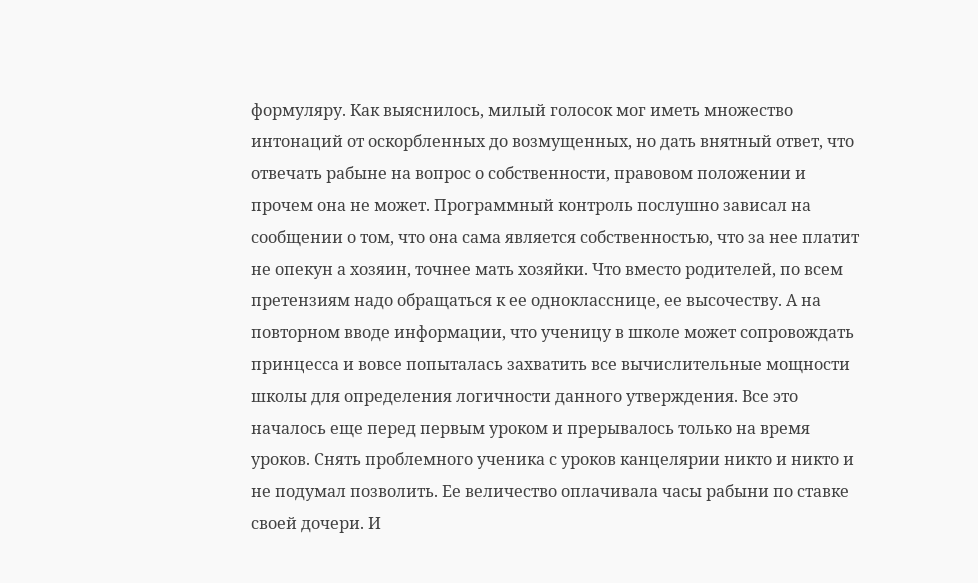формуляру. Как выяснилось, милый голосок мог иметь множество интонаций от оскорбленных до возмущенных, но дать внятный ответ, что отвечать рабыне на вопрос о собственности, правовом положении и прочем она не может. Программный контроль послушно зависал на сообщении о том, что она сама является собственностью, что за нее платит не опекун а хозяин, точнее мать хозяйки. Что вместо родителей, по всем претензиям надо обращаться к ее однокласснице, ее высочеству. А на повторном вводе информации, что ученицу в школе может сопровождать принцесса и вовсе попыталась захватить все вычислительные мощности школы для определения логичности данного утверждения. Все это началось еще перед первым уроком и прерывалось только на время уроков. Снять проблемного ученика с уроков канцелярии никто и никто и не подумал позволить. Ее величество оплачивала часы рабыни по ставке своей дочери. И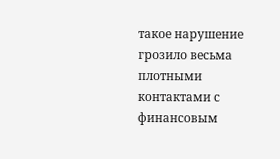такое нарушение грозило весьма плотными контактами с финансовым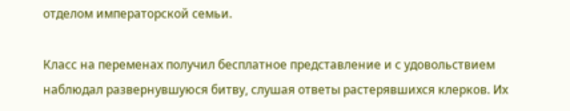отделом императорской семьи.

Класс на переменах получил бесплатное представление и с удовольствием наблюдал развернувшуюся битву, слушая ответы растерявшихся клерков. Их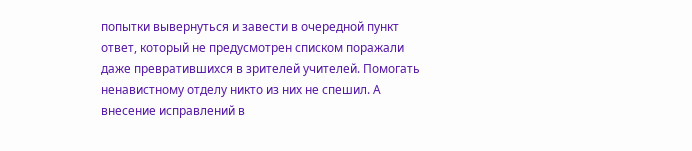попытки вывернуться и завести в очередной пункт ответ, который не предусмотрен списком поражали даже превратившихся в зрителей учителей. Помогать ненавистному отделу никто из них не спешил. А внесение исправлений в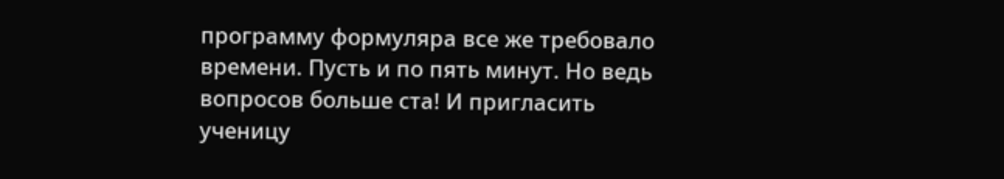программу формуляра все же требовало времени. Пусть и по пять минут. Но ведь вопросов больше ста! И пригласить ученицу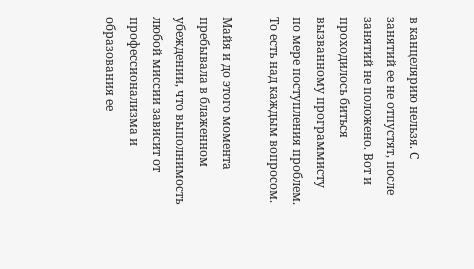в канцелярию нельзя. С занятий ее не отпустят, после занятий не положено. Вот и проходилось биться вызванному программисту по мере поступления проблем. То есть над каждым вопросом.

Майя и до этого момента пребывала в блаженном убеждении, что выполнимость любой миссии зависит от профессионализма и образования ее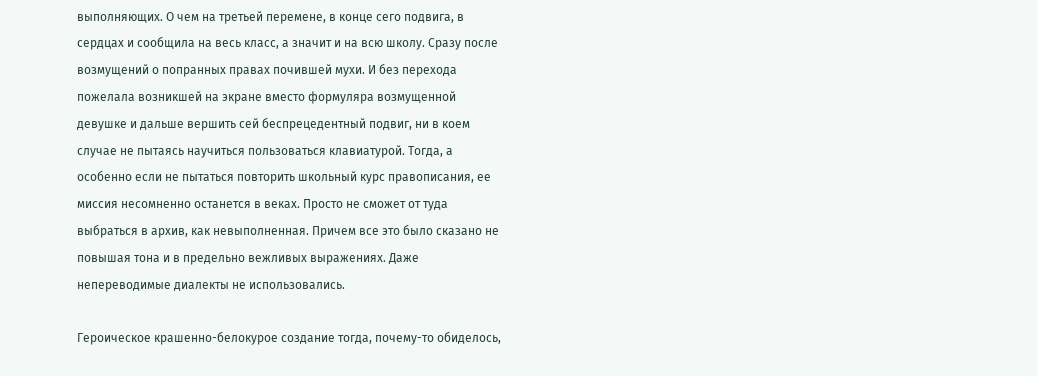выполняющих. О чем на третьей перемене, в конце сего подвига, в сердцах и сообщила на весь класс, а значит и на всю школу. Сразу после возмущений о попранных правах почившей мухи. И без перехода пожелала возникшей на экране вместо формуляра возмущенной девушке и дальше вершить сей беспрецедентный подвиг, ни в коем случае не пытаясь научиться пользоваться клавиатурой. Тогда, а особенно если не пытаться повторить школьный курс правописания, ее миссия несомненно останется в веках. Просто не сможет от туда выбраться в архив, как невыполненная. Причем все это было сказано не повышая тона и в предельно вежливых выражениях. Даже непереводимые диалекты не использовались.

Героическое крашенно-белокурое создание тогда, почему-то обиделось,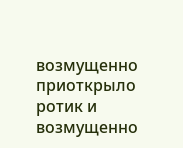возмущенно приоткрыло ротик и возмущенно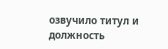озвучило титул и должность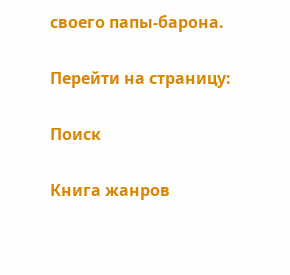своего папы-барона.

Перейти на страницу:

Поиск

Книга жанров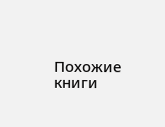Похожие книги